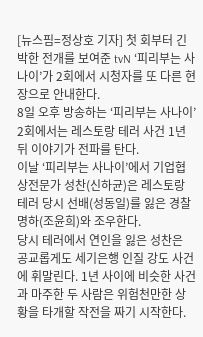[뉴스핌=정상호 기자] 첫 회부터 긴박한 전개를 보여준 tvN ‘피리부는 사나이’가 2회에서 시청자를 또 다른 현장으로 안내한다.
8일 오후 방송하는 ‘피리부는 사나이’ 2회에서는 레스토랑 테러 사건 1년 뒤 이야기가 전파를 탄다.
이날 ‘피리부는 사나이’에서 기업협상전문가 성찬(신하균)은 레스토랑 테러 당시 선배(성동일)를 잃은 경찰 명하(조윤희)와 조우한다.
당시 테러에서 연인을 잃은 성찬은 공교롭게도 세기은행 인질 강도 사건에 휘말린다. 1년 사이에 비슷한 사건과 마주한 두 사람은 위험천만한 상황을 타개할 작전을 짜기 시작한다.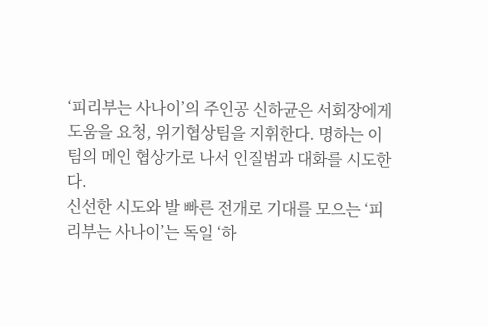‘피리부는 사나이’의 주인공 신하균은 서회장에게 도움을 요청, 위기협상팀을 지휘한다. 명하는 이 팀의 메인 협상가로 나서 인질범과 대화를 시도한다.
신선한 시도와 발 빠른 전개로 기대를 모으는 ‘피리부는 사나이’는 독일 ‘하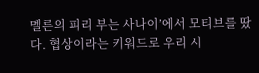멜른의 피리 부는 사나이’에서 모티브를 땄다. 협상이라는 키워드로 우리 시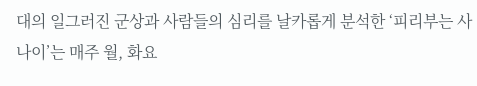대의 일그러진 군상과 사람들의 심리를 날카롭게 분석한 ‘피리부는 사나이’는 매주 월, 화요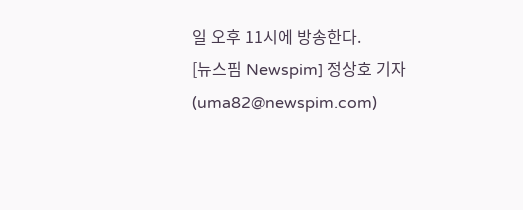일 오후 11시에 방송한다.
[뉴스핌 Newspim] 정상호 기자 (uma82@newspim.com)